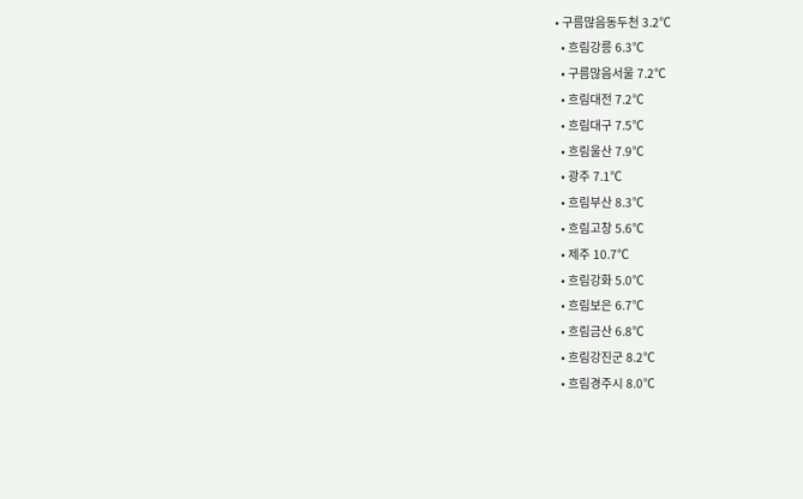• 구름많음동두천 3.2℃
  • 흐림강릉 6.3℃
  • 구름많음서울 7.2℃
  • 흐림대전 7.2℃
  • 흐림대구 7.5℃
  • 흐림울산 7.9℃
  • 광주 7.1℃
  • 흐림부산 8.3℃
  • 흐림고창 5.6℃
  • 제주 10.7℃
  • 흐림강화 5.0℃
  • 흐림보은 6.7℃
  • 흐림금산 6.8℃
  • 흐림강진군 8.2℃
  • 흐림경주시 8.0℃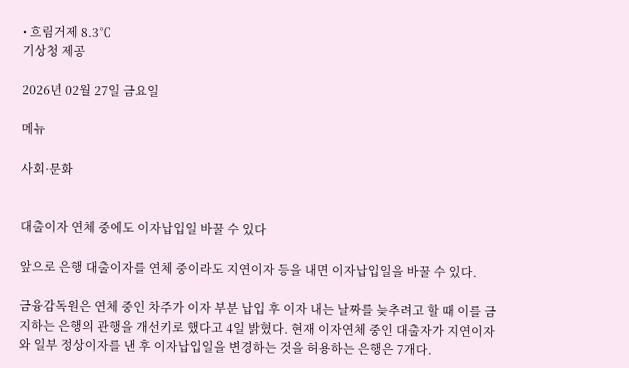• 흐림거제 8.3℃
기상청 제공

2026년 02월 27일 금요일

메뉴

사회·문화


대출이자 연체 중에도 이자납입일 바꿀 수 있다

앞으로 은행 대출이자를 연체 중이라도 지연이자 등을 내면 이자납입일을 바꿀 수 있다.

금융감독원은 연체 중인 차주가 이자 부분 납입 후 이자 내는 날짜를 늦추려고 할 때 이를 금지하는 은행의 관행을 개선키로 했다고 4일 밝혔다. 현재 이자연체 중인 대출자가 지연이자와 일부 정상이자를 낸 후 이자납입일을 변경하는 것을 허용하는 은행은 7개다.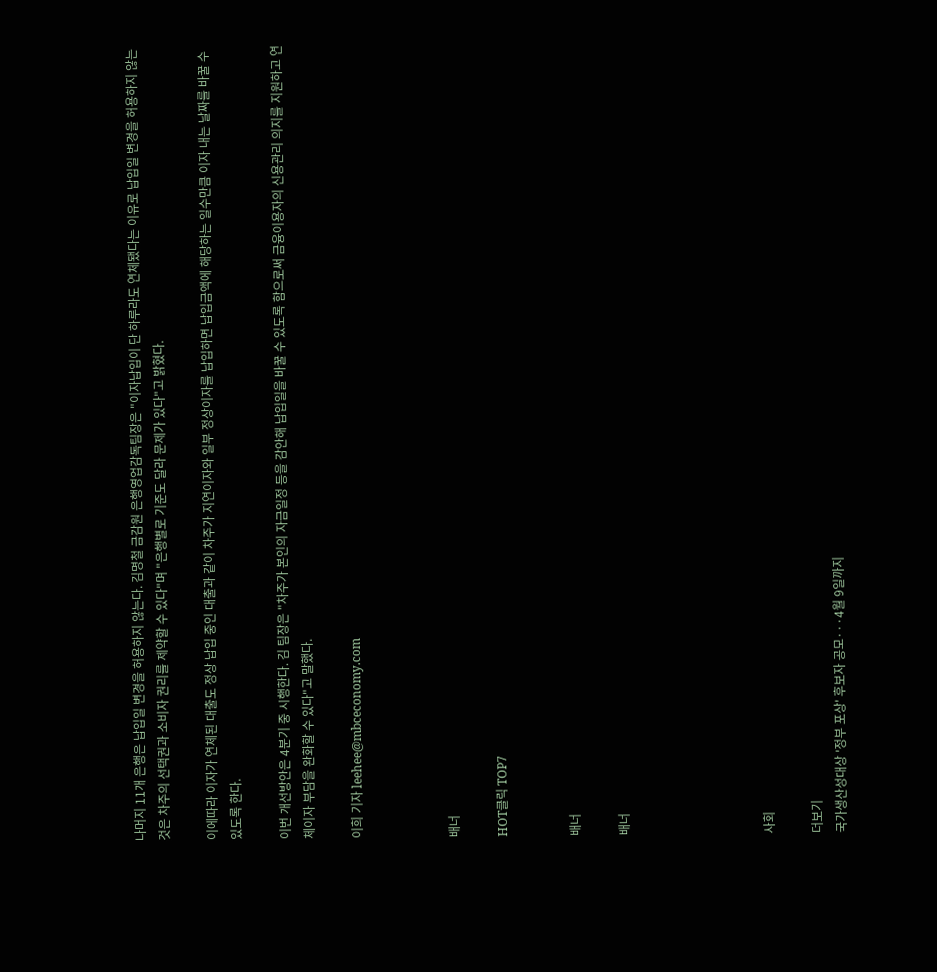나머지 11개 은행은 납입일 변경을 허용하지 않는다. 김명철 금감원 은행영업감독팀장은 "이자납입이 단 하루라도 연체됐다는 이유로 납입일 변경을 허용하지 않는 것은 차주의 선택권과 소비자 권리를 제약할 수 있다"며 "은행별로 기준도 달라 문제가 있다"고 밝혔다.

이에따라 이자가 연체된 대출도 정상 납입 중인 대출과 같이 차주가 지연이자와 일부 정상이자를 납입하면 납입금액에 해당하는 일수만큼 이자 내는 날짜를 바꿀 수 있도록 한다.

이번 개선방안은 4분기 중 시행한다. 김 팀장은 "차주가 본인의 자금일정 등을 감안해 납입일을 바꿀 수 있도록 함으로써 금융이용자의 신용관리 의지를 지원하고 연체이자 부담을 완화할 수 있다"고 말했다.

이희 기자 leehee@mbceconomy.com



배너

HOT클릭 TOP7


배너

배너





사회

더보기
국가생산성대상 '정부 포상' 후보자 공모···4월 9일까지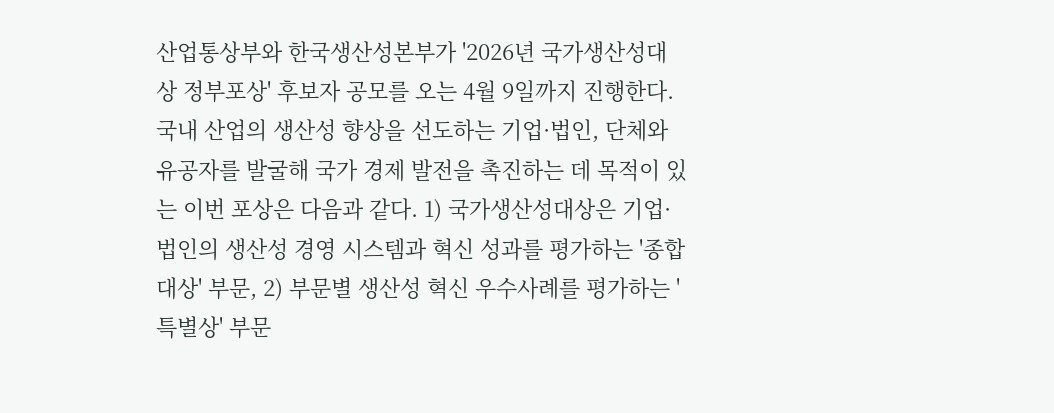산업통상부와 한국생산성본부가 '2026년 국가생산성대상 정부포상' 후보자 공모를 오는 4월 9일까지 진행한다. 국내 산업의 생산성 향상을 선도하는 기업·법인, 단체와 유공자를 발굴해 국가 경제 발전을 촉진하는 데 목적이 있는 이번 포상은 다음과 같다. 1) 국가생산성대상은 기업·법인의 생산성 경영 시스템과 혁신 성과를 평가하는 '종합대상' 부문, 2) 부문별 생산성 혁신 우수사례를 평가하는 '특별상' 부문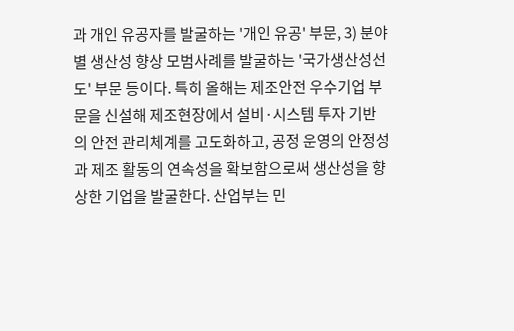과 개인 유공자를 발굴하는 '개인 유공' 부문, 3) 분야별 생산성 향상 모범사례를 발굴하는 '국가생산성선도' 부문 등이다. 특히 올해는 제조안전 우수기업 부문을 신설해 제조현장에서 설비·시스템 투자 기반의 안전 관리체계를 고도화하고, 공정 운영의 안정성과 제조 활동의 연속성을 확보함으로써 생산성을 향상한 기업을 발굴한다. 산업부는 민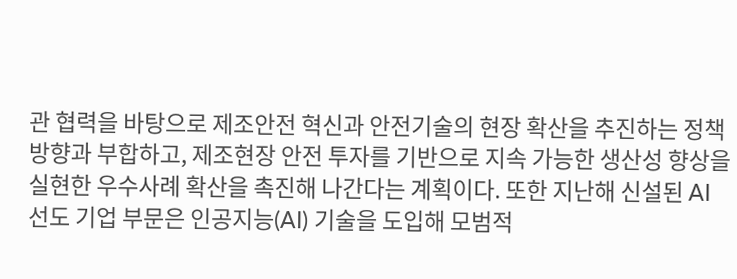관 협력을 바탕으로 제조안전 혁신과 안전기술의 현장 확산을 추진하는 정책 방향과 부합하고, 제조현장 안전 투자를 기반으로 지속 가능한 생산성 향상을 실현한 우수사례 확산을 촉진해 나간다는 계획이다. 또한 지난해 신설된 AI 선도 기업 부문은 인공지능(AI) 기술을 도입해 모범적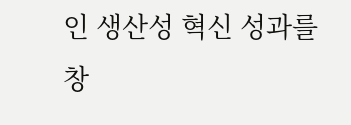인 생산성 혁신 성과를 창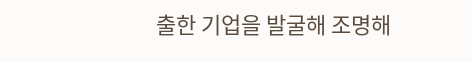출한 기업을 발굴해 조명해